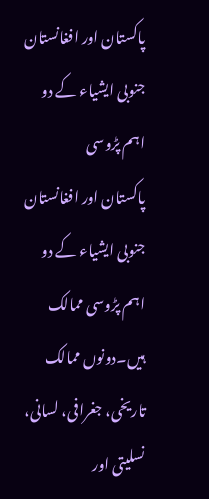پاکستان اور افغانستان جنوبی ایشیاء کے دو اہم پڑوسی
پاکستان اور افغانستان جنوبی ایشیاء کے دو اہم پڑوسی ممالک ہیں۔دونوں ممالک تاریخی، جغرافی، لسانی، نسلیتی اور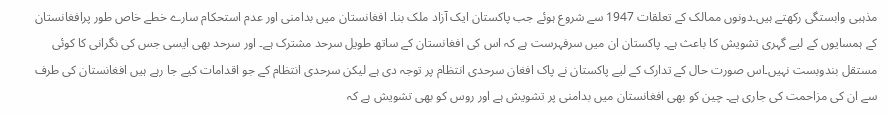مذہبی وابستگی رکھتے ہیں۔دونوں ممالک کے تعلقات 1947 سے شروع ہوئے جب پاکستان ایک آزاد ملک بنا۔ افغانستان میں بدامنی اور عدم استحکام سارے خطے خاص طور پرافغانستان کے ہمسایوں کے لیے گہری تشویش کا باعث ہے۔ پاکستان ان میں سرفہرست ہے کہ اس کی افغانستان کے ساتھ طویل سرحد مشترک ہے۔ اور سرحد بھی ایسی جس کی نگرانی کا کوئی مستقل بندوبست نہیں۔اس صورت حال کے تدارک کے لیے پاکستان نے پاک افغان سرحدی انتظام پر توجہ دی ہے لیکن سرحدی انتظام کے جو اقدامات کیے جا رہے ہیں افغانستان کی طرف سے ان کی مزاحمت کی جاری ہے۔ چین کو بھی افغانستان میں بدامنی پر تشویش ہے اور روس کو بھی تشویش ہے کہ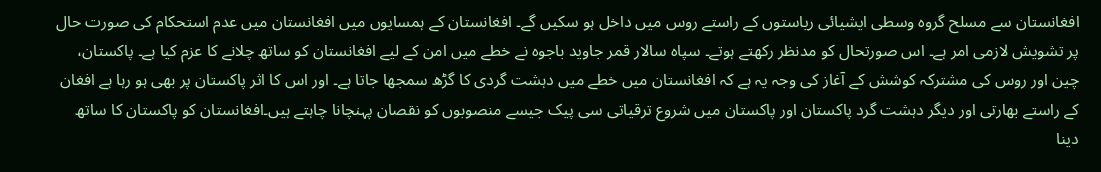افغانستان سے مسلح گروہ وسطی ایشیائی ریاستوں کے راستے روس میں داخل ہو سکیں گے۔ افغانستان کے ہمسایوں میں افغانستان میں عدم استحکام کی صورت حال پر تشویش لازمی امر ہے۔ اس صورتحال کو مدنظر رکھتے ہوتے۔ سپاہ سالار قمر جاوید باجوہ نے خطے میں امن کے لیے افغانستان کو ساتھ چلانے کا عزم کیا ہے۔ پاکستان، چین اور روس کی مشترکہ کوشش کے آغاز کی وجہ یہ ہے کہ افغانستان میں خطے میں دہشت گردی کا گڑھ سمجھا جاتا ہے۔ اور اس کا اثر پاکستان پر بھی ہو رہا ہے افغان کے راستے بھارتی اور دیگر دہشت گرد پاکستان اور پاکستان میں شروع ترقیاتی سی پیک جیسے منصوبوں کو نقصان پہنچانا چاہتے ہیں۔افغانستان کو پاکستان کا ساتھ دینا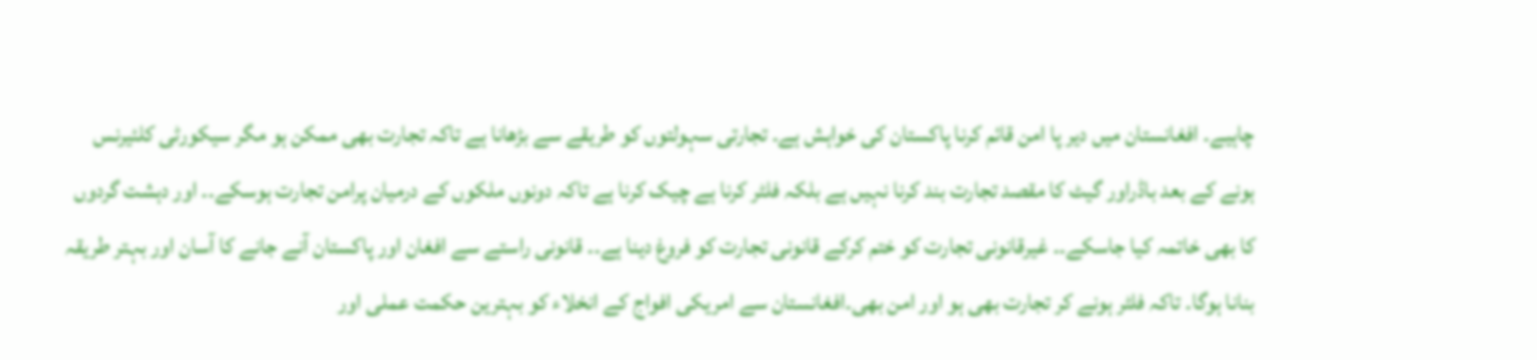چاہیے۔ افغانستان میں دیر پا امن قائم کرنا پاکستان کی خواہش ہے۔ تجارتی سہولتوں کو طریقے سے بڑھانا ہے تاکہ تجارت بھی ممکن ہو مگر سیکورٹی کلئیرنس ہونے کے بعد باڈراور گیٹ کا مقصد تجارت بند کرنا نہیں ہے بلکہ فلٹر کرنا ہے چیک کرنا ہے تاکہ دونوں ملکوں کے درمیان پرامن تجارت ہوسکے۔۔ اور دہشت گردوں کا بھی خاتمہ کیا جاسکے۔۔ غیرقانونی تجارت کو ختم کرکے قانونی تجارت کو فروغ دینا ہے۔۔ قانونی راستے سے افغان اور پاکستان آنے جانے کا آسان اور بہتر طریقہ بنانا ہوگا۔ تاکہ فلٹر ہونے کر تجارت بھی ہو اور امن بھی۔افغانستان سے امریکی افواج کے انخلاء کو بہترین حکمت عملی اور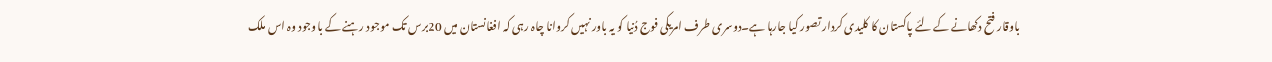باوقار فتح دکھانے کے لئے پاکستان کا کلیدی کردار تصور کیا جارہا ہے۔دوسری طرف امریکی فوج دُنیا کو یہ باور نہیں کروانا چاہ رہی کہ افغانستان میں 20برس تک موجود رہنے کے باوجود وہ اس ملک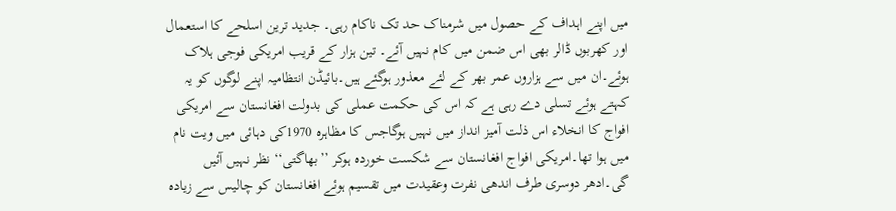میں اپنے اہداف کے حصول میں شرمناک حد تک ناکام رہی۔ جدید ترین اسلحے کا استعمال اور کھربوں ڈالر بھی اس ضمن میں کام نہیں آئے۔ تین ہزار کے قریب امریکی فوجی ہلاک ہوئے۔ان میں سے ہزاروں عمر بھر کے لئے معذور ہوگئے ہیں۔بائیڈن انتظامیہ اپنے لوگوں کو یہ کہتے ہوئے تسلی دے رہی ہے کہ اس کی حکمت عملی کی بدولت افغانستان سے امریکی افواج کا انخلاء اس ذلت آمیز انداز میں نہیں ہوگاجس کا مظاہرہ 1970کی دہائی میں ویت نام میں ہوا تھا۔امریکی افواج افغانستان سے شکست خوردہ ہوکر ’’بھاگتی‘‘ نظر نہیں آئیں گی۔ادھر دوسری طرف اندھی نفرت وعقیدت میں تقسیم ہوئے افغانستان کو چالیس سے زیادہ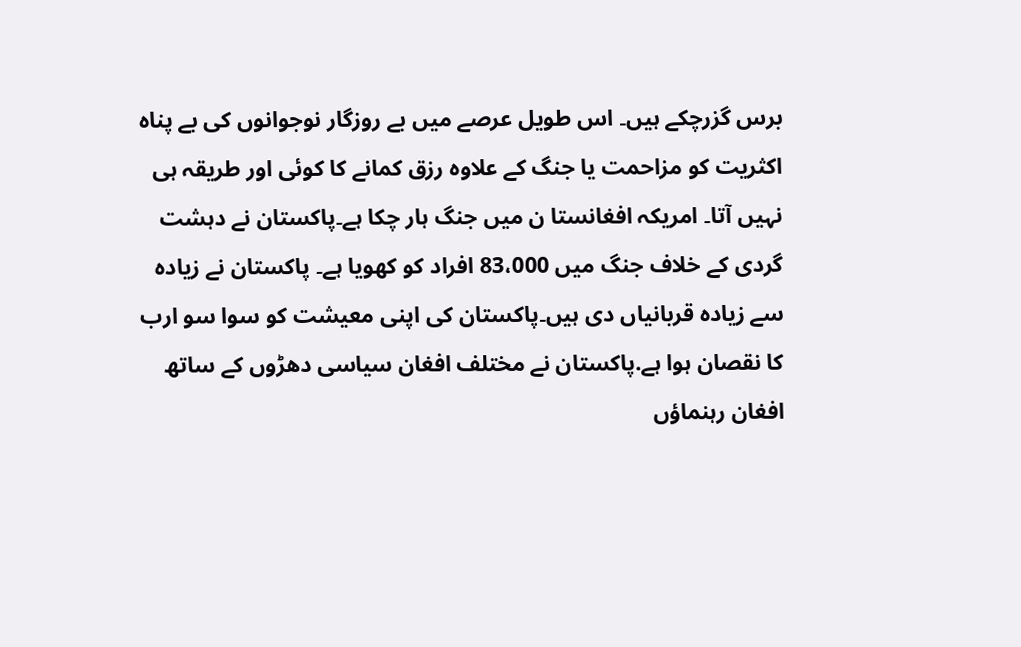برس گزرچکے ہیں۔ اس طویل عرصے میں بے روزگار نوجوانوں کی بے پناہ اکثریت کو مزاحمت یا جنگ کے علاوہ رزق کمانے کا کوئی اور طریقہ ہی نہیں آتا۔ امریکہ افغانستا ن میں جنگ ہار چکا ہے۔پاکستان نے دہشت گردی کے خلاف جنگ میں 83،000 افراد کو کھویا ہے۔ پاکستان نے زیادہ سے زیادہ قربانیاں دی ہیں۔پاکستان کی اپنی معیشت کو سوا سو ارب کا نقصان ہوا ہے.پاکستان نے مختلف افغان سیاسی دھڑوں کے ساتھ افغان رہنماؤں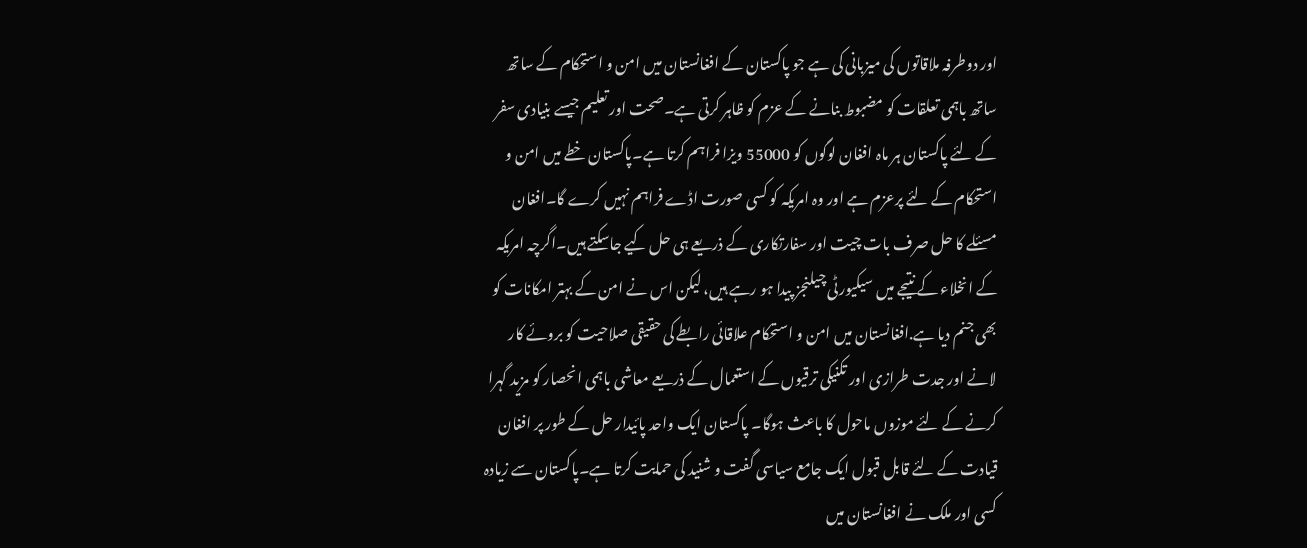اور دوطرفہ ملاقاتوں کی میزبانی کی ہے جو پاکستان کے افغانستان میں امن و استحکام کے ساتھ ساتھ باہمی تعلقات کو مضبوط بنانے کے عزم کو ظاہر کرتی ہے۔صحت اور تعلیم جیسے بنیادی سفر کے لئے پاکستان ہر ماہ افغان لوگوں کو 55000 ویزا فراہم کرتا ہے۔پاکستان خطے میں امن و استحکام کے لئے پرعزم ہے اور وہ امریکہ کو کسی صورت اڈے فراہم نہیں کرے گا۔افغان مسئلے کا حل صرف بات چیت اور سفارتکاری کے ذریعے ہی حل کیے جاسکتے ہیں۔اگرچہ امریکہ کے انخلاء کے نتیجے میں سیکیورٹی چیلنجز پیدا ہو رہے ہیں، لیکن اس نے امن کے بہتر امکانات کو بھی جنم دیا ہے.افغانستان میں امن و استحکام علاقائی رابطے کی حقیقی صلاحیت کو بروئے کار لانے اور جدت طرازی اور تکنیکی ترقیوں کے استعمال کے ذریعے معاشی باہمی انحصار کو مزید گہرا کرنے کے لئے موزوں ماحول کا باعث ہوگا۔ پاکستان ایک واحد پائیدار حل کے طور پر افغان قیادت کے لئے قابل قبول ایک جامع سیاسی گفت و شنید کی حمایت کرتا ہے۔پاکستان سے زیادہ کسی اور ملک نے افغانستان میں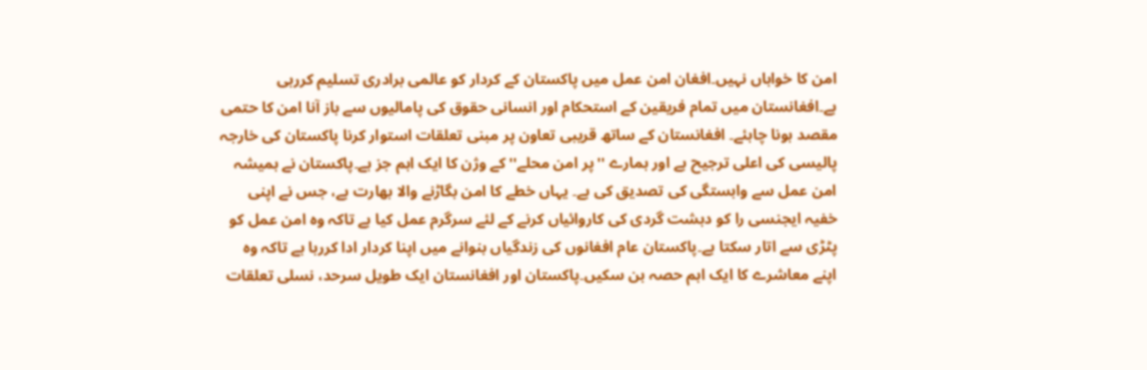امن کا خواہاں نہیں۔افغان امن عمل میں پاکستان کے کردار کو عالمی برادری تسلیم کررہی ہے۔افغانستان میں تمام فریقین کے استحکام اور انسانی حقوق کی پامالیوں سے باز آنا امن کا حتمی مقصد ہونا چاہئے۔ افغانستان کے ساتھ قریبی تعاون پر مبنی تعلقات استوار کرنا پاکستان کی خارجہ پالیسی کی اعلی ترجیح ہے اور ہمارے ''پر امن محلے'' کے وژن کا ایک اہم جز ہے۔پاکستان نے ہمیشہ امن عمل سے وابستگی کی تصدیق کی ہے۔ یہاں خطے کا امن بگاڑنے والا بھارت ہے، جس نے اپنی خفیہ ایجنسی را کو دہشت گردی کی کاروائیاں کرنے کے لئے سرگرم عمل کیا ہے تاکہ وہ امن عمل کو پٹڑی سے اتار سکتا ہے۔پاکستان عام افغانوں کی زندگیاں بنوانے میں اپنا کردار ادا کررہا ہے تاکہ وہ اپنے معاشرے کا ایک اہم حصہ بن سکیں۔پاکستان اور افغانستان ایک طویل سرحد، نسلی تعلقات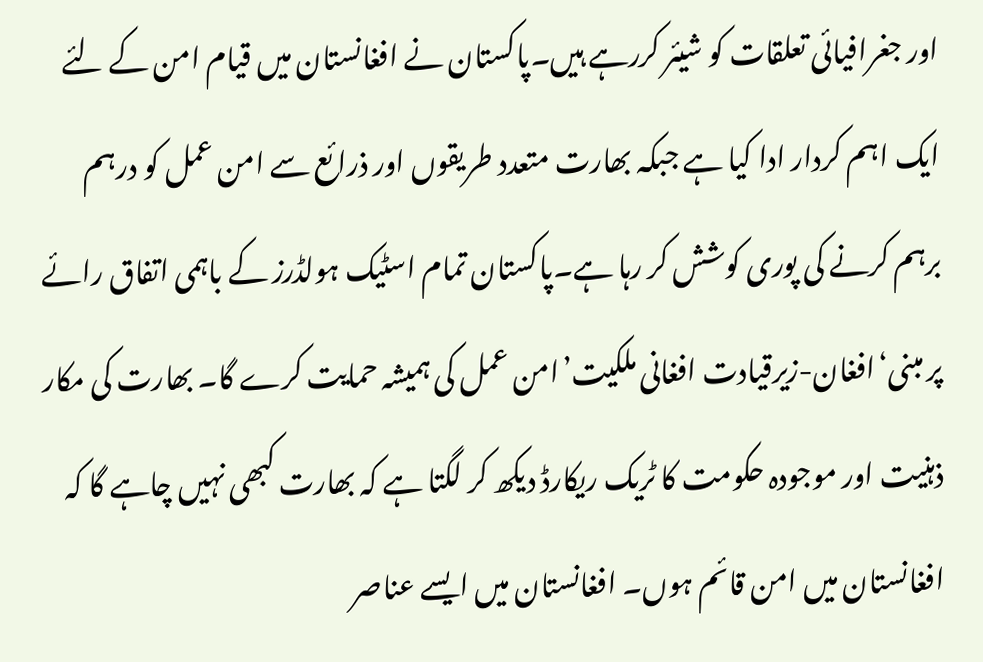اور جغرافیائی تعلقات کو شیئر کررہے ہیں۔پاکستان نے افغانستان میں قیام امن کے لئے ایک اہم کردار ادا کیا ہے جبکہ بھارت متعدد طریقوں اور ذرائع سے امن عمل کو درہم برہم کرنے کی پوری کوشش کر رہا ہے۔پاکستان تمام اسٹیک ہولڈرز کے باہمی اتفاق رائے پر مبنی‘افغان-زیرقیادت افغانی ملکیت’امن عمل کی ہمیشہ حمایت کرے گا۔ بھارت کی مکار ذہنیت اور موجودہ حکومت کا ٹریک ریکارڈ دیکھ کر لگتا ہے کہ بھارت کبھی نہیں چاہے گا کہ افغانستان میں امن قائم ہوں۔ افغانستان میں ایسے عناصر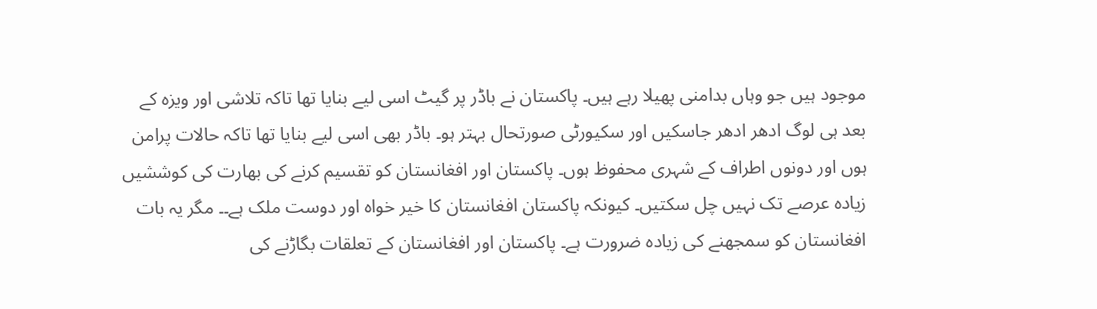موجود ہیں جو وہاں بدامنی پھیلا رہے ہیں۔ پاکستان نے باڈر پر گیٹ اسی لیے بنایا تھا تاکہ تلاشی اور ویزہ کے بعد ہی لوگ ادھر ادھر جاسکیں اور سکیورٹی صورتحال بہتر ہو۔ باڈر بھی اسی لیے بنایا تھا تاکہ حالات پرامن ہوں اور دونوں اطراف کے شہری محفوظ ہوں۔ پاکستان اور افغانستان کو تقسیم کرنے کی بھارت کی کوششیں زیادہ عرصے تک نہیں چل سکتیں۔ کیونکہ پاکستان افغانستان کا خیر خواہ اور دوست ملک ہے۔۔ مگر یہ بات افغانستان کو سمجھنے کی زیادہ ضرورت ہے۔ پاکستان اور افغانستان کے تعلقات بگاڑنے کی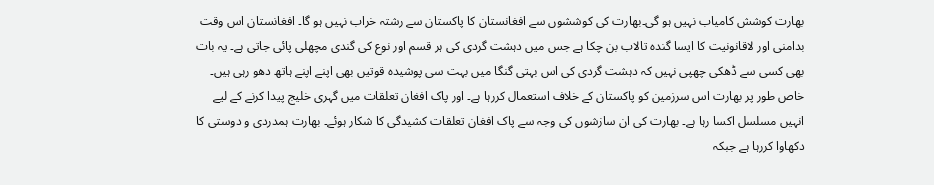بھارت کوشش کامیاب نہیں ہو گی۔بھارت کی کوششوں سے افغانستان کا پاکستان سے رشتہ خراب نہیں ہو گا۔ افغانستان اس وقت بدامنی اور لاقانونیت کا ایسا گندہ تالاب بن چکا ہے جس میں دہشت گردی کی ہر قسم اور نوع کی گندی مچھلی پائی جاتی ہے۔ یہ بات بھی کسی سے ڈھکی چھپی نہیں کہ دہشت گردی کی اس بہتی گنگا میں بہت سی پوشیدہ قوتیں بھی اپنے اپنے ہاتھ دھو رہی ہیں۔ خاص طور پر بھارت اس سرزمین کو پاکستان کے خلاف استعمال کررہا ہے۔ اور پاک افغان تعلقات میں گہری خلیج پیدا کرنے کے لیے انہیں مسلسل اکسا رہا ہے۔ بھارت کی ان سازشوں کی وجہ سے پاک افغان تعلقات کشیدگی کا شکار ہوئے۔ بھارت ہمدردی و دوستی کا دکھاوا کررہا ہے جبکہ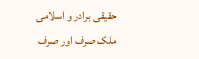حقیقی برادر و اسلامی ملک صرف اور صرف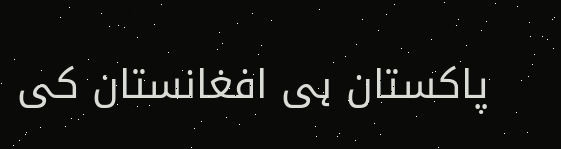پاکستان ہی افغانستان کی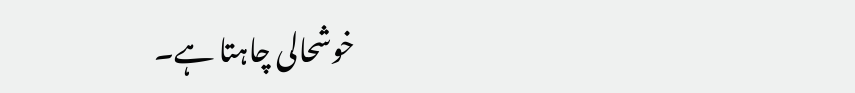خوشحالی چاہتا ہے۔